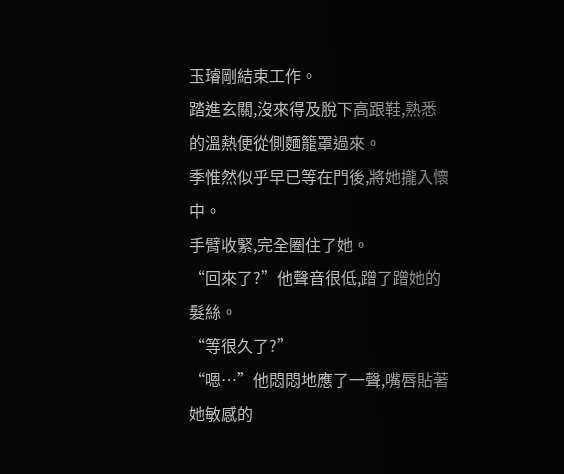玉璿剛結束工作。
踏進玄關,沒來得及脫下高跟鞋,熟悉的溫熱便從側麵籠罩過來。
季惟然似乎早已等在門後,將她攏入懷中。
手臂收緊,完全圈住了她。
“回來了?”他聲音很低,蹭了蹭她的髮絲。
“等很久了?”
“嗯…”他悶悶地應了一聲,嘴唇貼著她敏感的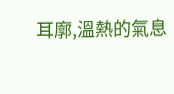耳廓,溫熱的氣息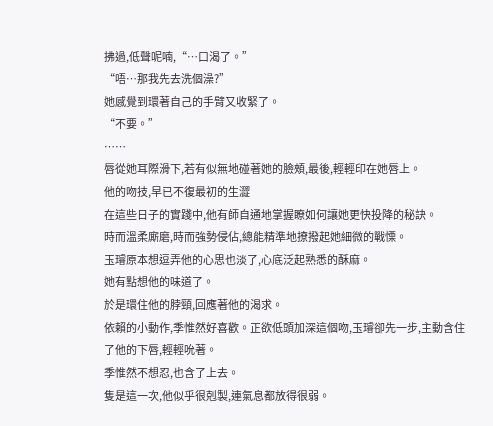拂過,低聲呢喃,“…口渴了。”
“唔…那我先去洗個澡?”
她感覺到環著自己的手臂又收緊了。
“不要。”
……
唇從她耳際滑下,若有似無地碰著她的臉頰,最後,輕輕印在她唇上。
他的吻技,早已不復最初的生澀
在這些日子的實踐中,他有師自通地掌握瞭如何讓她更快投降的秘訣。
時而溫柔廝磨,時而強勢侵佔,總能精準地撩撥起她細微的戰慄。
玉璿原本想逗弄他的心思也淡了,心底泛起熟悉的酥麻。
她有點想他的味道了。
於是環住他的脖頸,回應著他的渴求。
依賴的小動作,季惟然好喜歡。正欲低頭加深這個吻,玉璿卻先一步,主動含住了他的下唇,輕輕吮著。
季惟然不想忍,也含了上去。
隻是這一次,他似乎很剋製,連氣息都放得很弱。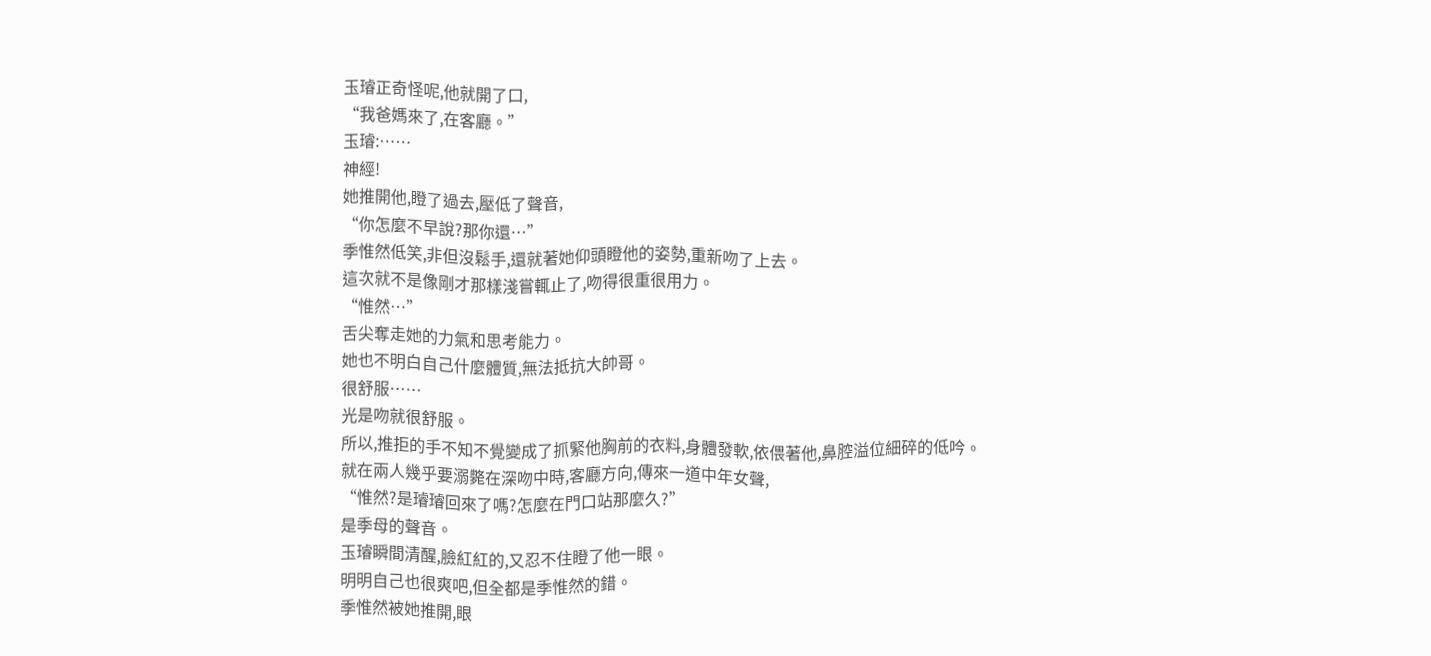玉璿正奇怪呢,他就開了口,
“我爸媽來了,在客廳。”
玉璿:……
神經!
她推開他,瞪了過去,壓低了聲音,
“你怎麼不早說?那你還…”
季惟然低笑,非但沒鬆手,還就著她仰頭瞪他的姿勢,重新吻了上去。
這次就不是像剛才那樣淺嘗輒止了,吻得很重很用力。
“惟然…”
舌尖奪走她的力氣和思考能力。
她也不明白自己什麼體質,無法抵抗大帥哥。
很舒服……
光是吻就很舒服。
所以,推拒的手不知不覺變成了抓緊他胸前的衣料,身體發軟,依偎著他,鼻腔溢位細碎的低吟。
就在兩人幾乎要溺斃在深吻中時,客廳方向,傳來一道中年女聲,
“惟然?是璿璿回來了嗎?怎麼在門口站那麼久?”
是季母的聲音。
玉璿瞬間清醒,臉紅紅的,又忍不住瞪了他一眼。
明明自己也很爽吧,但全都是季惟然的錯。
季惟然被她推開,眼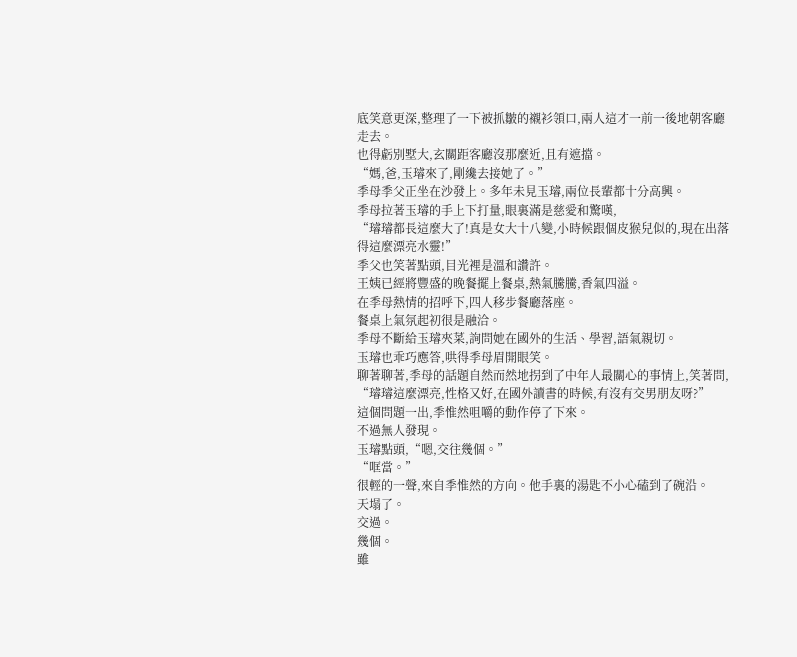底笑意更深,整理了一下被抓皺的襯衫領口,兩人這才一前一後地朝客廳走去。
也得虧別墅大,玄關距客廳沒那麼近,且有遮擋。
“媽,爸,玉璿來了,剛纔去接她了。”
季母季父正坐在沙發上。多年未見玉璿,兩位長輩都十分高興。
季母拉著玉璿的手上下打量,眼裏滿是慈愛和驚嘆,
“璿璿都長這麼大了!真是女大十八變,小時候跟個皮猴兒似的,現在出落得這麼漂亮水靈!”
季父也笑著點頭,目光裡是溫和讚許。
王姨已經將豐盛的晚餐擺上餐桌,熱氣騰騰,香氣四溢。
在季母熱情的招呼下,四人移步餐廳落座。
餐桌上氣氛起初很是融洽。
季母不斷給玉璿夾菜,詢問她在國外的生活、學習,語氣親切。
玉璿也乖巧應答,哄得季母眉開眼笑。
聊著聊著,季母的話題自然而然地拐到了中年人最關心的事情上,笑著問,
“璿璿這麼漂亮,性格又好,在國外讀書的時候,有沒有交男朋友呀?”
這個問題一出,季惟然咀嚼的動作停了下來。
不過無人發現。
玉璿點頭,“嗯,交往幾個。”
“哐當。”
很輕的一聲,來自季惟然的方向。他手裏的湯匙不小心磕到了碗沿。
天塌了。
交過。
幾個。
雖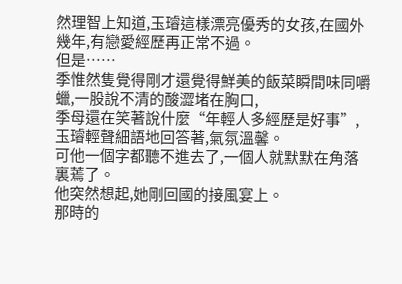然理智上知道,玉璿這樣漂亮優秀的女孩,在國外幾年,有戀愛經歷再正常不過。
但是……
季惟然隻覺得剛才還覺得鮮美的飯菜瞬間味同嚼蠟,一股說不清的酸澀堵在胸口,
季母還在笑著說什麼“年輕人多經歷是好事”,玉璿輕聲細語地回答著,氣氛溫馨。
可他一個字都聽不進去了,一個人就默默在角落裏蔫了。
他突然想起,她剛回國的接風宴上。
那時的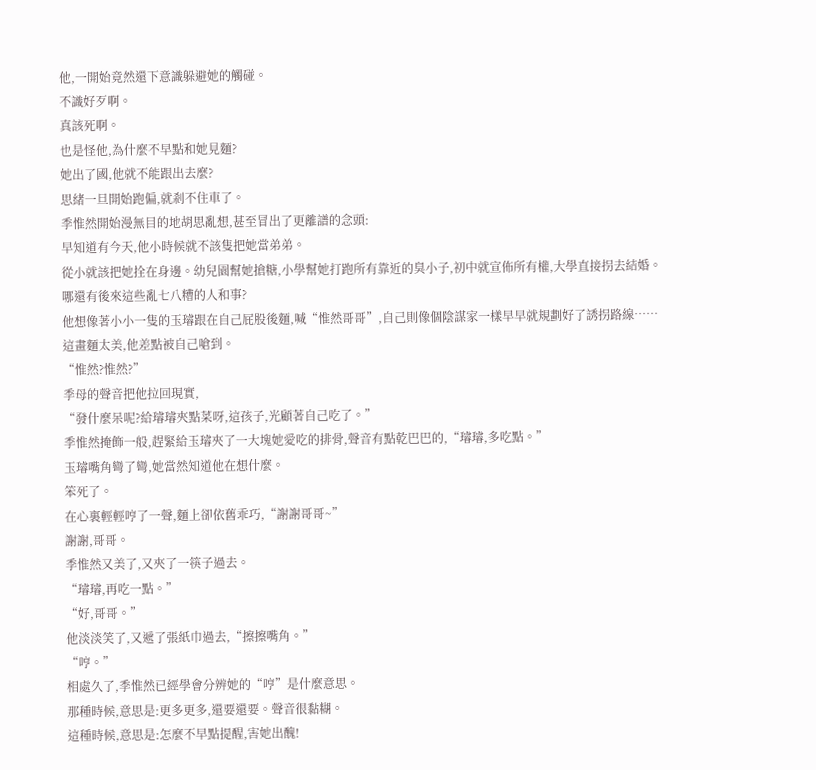他,一開始竟然還下意識躲避她的觸碰。
不識好歹啊。
真該死啊。
也是怪他,為什麼不早點和她見麵?
她出了國,他就不能跟出去麼?
思緒一旦開始跑偏,就剎不住車了。
季惟然開始漫無目的地胡思亂想,甚至冒出了更離譜的念頭:
早知道有今天,他小時候就不該隻把她當弟弟。
從小就該把她拴在身邊。幼兒園幫她搶糖,小學幫她打跑所有靠近的臭小子,初中就宣佈所有權,大學直接拐去結婚。
哪還有後來這些亂七八糟的人和事?
他想像著小小一隻的玉璿跟在自己屁股後麵,喊“惟然哥哥”,自己則像個陰謀家一樣早早就規劃好了誘拐路線……
這畫麵太美,他差點被自己嗆到。
“惟然?惟然?”
季母的聲音把他拉回現實,
“發什麼呆呢?給璿璿夾點菜呀,這孩子,光顧著自己吃了。”
季惟然掩飾一般,趕緊給玉璿夾了一大塊她愛吃的排骨,聲音有點乾巴巴的,“璿璿,多吃點。”
玉璿嘴角彎了彎,她當然知道他在想什麼。
笨死了。
在心裏輕輕哼了一聲,麵上卻依舊乖巧,“謝謝哥哥~”
謝謝,哥哥。
季惟然又美了,又夾了一筷子過去。
“璿璿,再吃一點。”
“好,哥哥。”
他淡淡笑了,又遞了張紙巾過去,“擦擦嘴角。”
“哼。”
相處久了,季惟然已經學會分辨她的“哼”是什麼意思。
那種時候,意思是:更多更多,還要還要。聲音很黏糊。
這種時候,意思是:怎麼不早點提醒,害她出醜!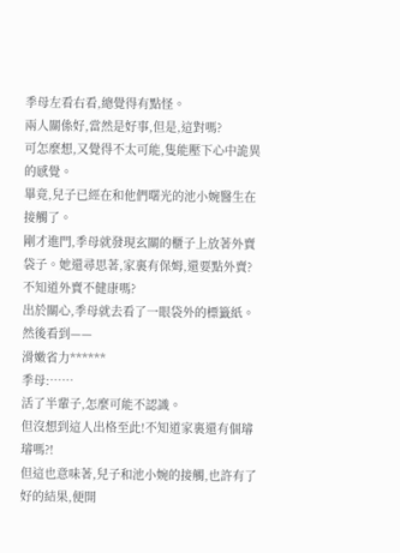季母左看右看,總覺得有點怪。
兩人關係好,當然是好事,但是,這對嗎?
可怎麼想,又覺得不太可能,隻能壓下心中詭異的感覺。
畢竟,兒子已經在和他們曙光的池小婉醫生在接觸了。
剛才進門,季母就發現玄關的櫃子上放著外賣袋子。她還尋思著,家裏有保姆,還要點外賣?不知道外賣不健康嗎?
出於關心,季母就去看了一眼袋外的標籤紙。
然後看到——
滑嫩省力******
季母:……
活了半輩子,怎麼可能不認識。
但沒想到這人出格至此!不知道家裏還有個璿璿嗎?!
但這也意味著,兒子和池小婉的接觸,也許有了好的結果,便開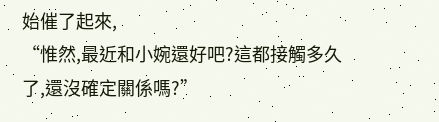始催了起來,
“惟然,最近和小婉還好吧?這都接觸多久了,還沒確定關係嗎?”